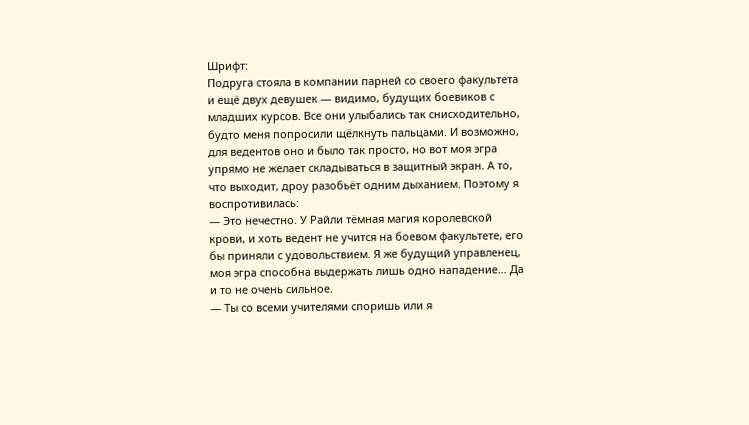Шрифт:
Подруга стояла в компании парней со своего факультета и ещё двух девушек — видимо, будущих боевиков с младших курсов. Все они улыбались так снисходительно, будто меня попросили щёлкнуть пальцами. И возможно, для ведентов оно и было так просто, но вот моя эгра упрямо не желает складываться в защитный экран. А то, что выходит, дроу разобьёт одним дыханием. Поэтому я воспротивилась:
— Это нечестно. У Райли тёмная магия королевской крови, и хоть ведент не учится на боевом факультете, его бы приняли с удовольствием. Я же будущий управленец, моя эгра способна выдержать лишь одно нападение… Да и то не очень сильное.
— Ты со всеми учителями споришь или я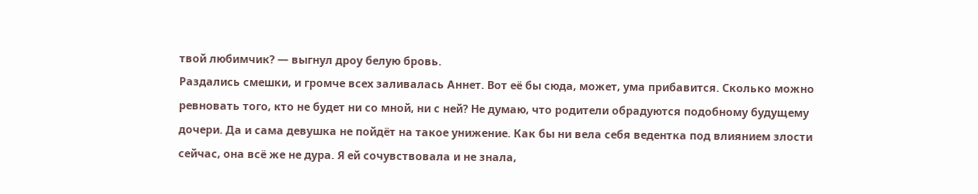твой любимчик? — выгнул дроу белую бровь.
Раздались смешки, и громче всех заливалась Аннет. Вот её бы сюда, может, ума прибавится. Сколько можно ревновать того, кто не будет ни со мной, ни с ней? Не думаю, что родители обрадуются подобному будущему дочери. Да и сама девушка не пойдёт на такое унижение. Как бы ни вела себя ведентка под влиянием злости сейчас, она всё же не дура. Я ей сочувствовала и не знала,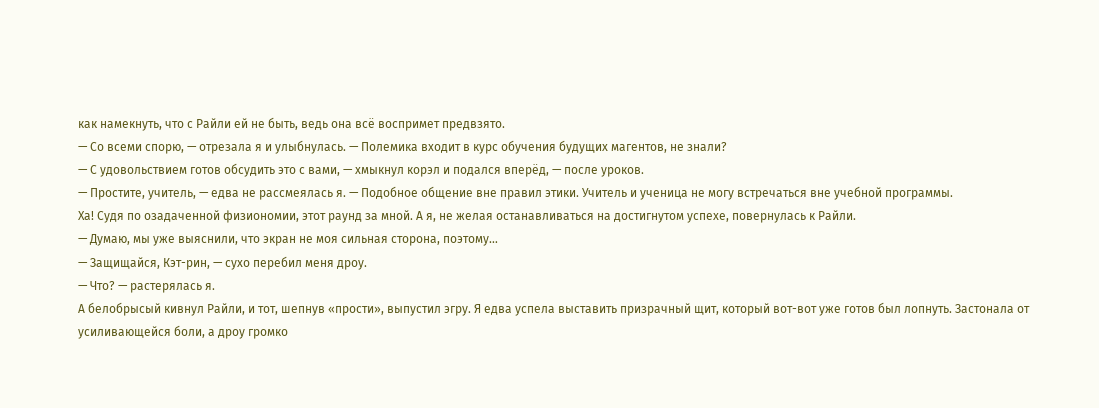как намекнуть, что с Райли ей не быть, ведь она всё воспримет предвзято.
— Со всеми спорю, — отрезала я и улыбнулась. — Полемика входит в курс обучения будущих магентов, не знали?
— С удовольствием готов обсудить это с вами, — хмыкнул корэл и подался вперёд, — после уроков.
— Простите, учитель, — едва не рассмеялась я. — Подобное общение вне правил этики. Учитель и ученица не могу встречаться вне учебной программы.
Ха! Судя по озадаченной физиономии, этот раунд за мной. А я, не желая останавливаться на достигнутом успехе, повернулась к Райли.
— Думаю, мы уже выяснили, что экран не моя сильная сторона, поэтому…
— Защищайся, Кэт-рин, — сухо перебил меня дроу.
— Что? — растерялась я.
А белобрысый кивнул Райли, и тот, шепнув «прости», выпустил эгру. Я едва успела выставить призрачный щит, который вот-вот уже готов был лопнуть. Застонала от усиливающейся боли, а дроу громко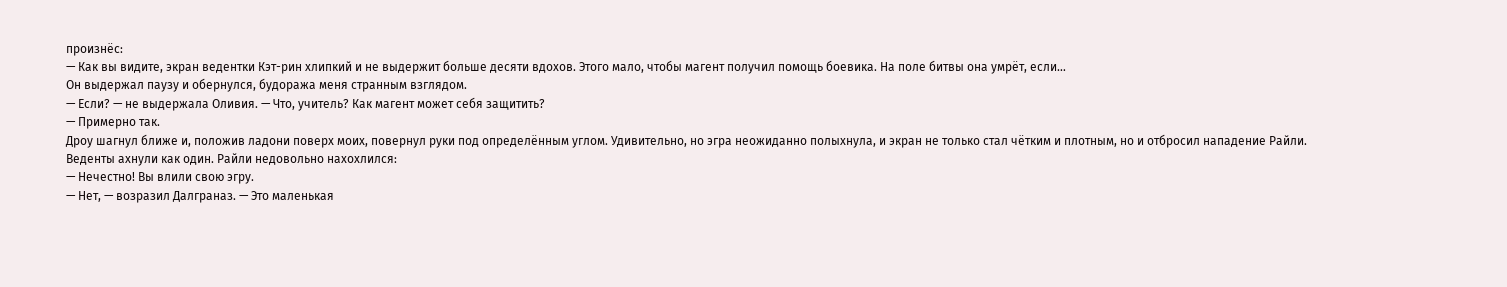произнёс:
— Как вы видите, экран ведентки Кэт-рин хлипкий и не выдержит больше десяти вдохов. Этого мало, чтобы магент получил помощь боевика. На поле битвы она умрёт, если…
Он выдержал паузу и обернулся, будоража меня странным взглядом.
— Если? — не выдержала Оливия. — Что, учитель? Как магент может себя защитить?
— Примерно так.
Дроу шагнул ближе и, положив ладони поверх моих, повернул руки под определённым углом. Удивительно, но эгра неожиданно полыхнула, и экран не только стал чётким и плотным, но и отбросил нападение Райли.
Веденты ахнули как один. Райли недовольно нахохлился:
— Нечестно! Вы влили свою эгру.
— Нет, — возразил Далграназ. — Это маленькая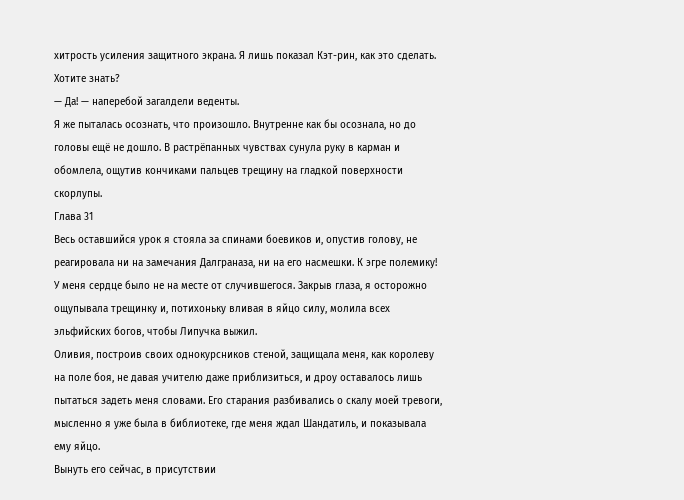хитрость усиления защитного экрана. Я лишь показал Кэт-рин, как это сделать. Хотите знать?
— Да! — наперебой загалдели веденты.
Я же пыталась осознать, что произошло. Внутренне как бы осознала, но до головы ещё не дошло. В растрёпанных чувствах сунула руку в карман и обомлела, ощутив кончиками пальцев трещину на гладкой поверхности скорлупы.
Глава 31
Весь оставшийся урок я стояла за спинами боевиков и, опустив голову, не реагировала ни на замечания Далграназа, ни на его насмешки. К эгре полемику! У меня сердце было не на месте от случившегося. Закрыв глаза, я осторожно ощупывала трещинку и, потихоньку вливая в яйцо силу, молила всех эльфийских богов, чтобы Липучка выжил.
Оливия, построив своих однокурсников стеной, защищала меня, как королеву на поле боя, не давая учителю даже приблизиться, и дроу оставалось лишь пытаться задеть меня словами. Его старания разбивались о скалу моей тревоги, мысленно я уже была в библиотеке, где меня ждал Шандатиль, и показывала ему яйцо.
Вынуть его сейчас, в присутствии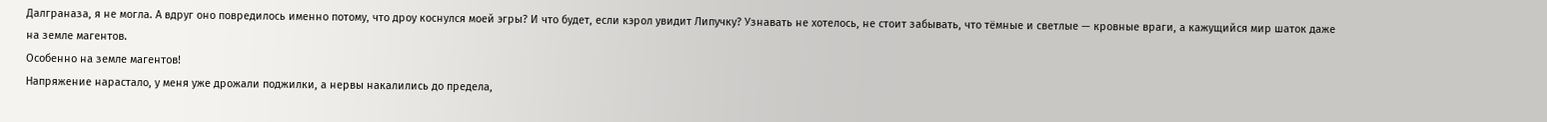Далграназа, я не могла. А вдруг оно повредилось именно потому, что дроу коснулся моей эгры? И что будет, если кэрол увидит Липучку? Узнавать не хотелось, не стоит забывать, что тёмные и светлые — кровные враги, а кажущийся мир шаток даже на земле магентов.
Особенно на земле магентов!
Напряжение нарастало, у меня уже дрожали поджилки, а нервы накалились до предела,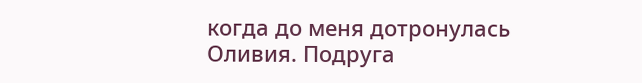когда до меня дотронулась Оливия. Подруга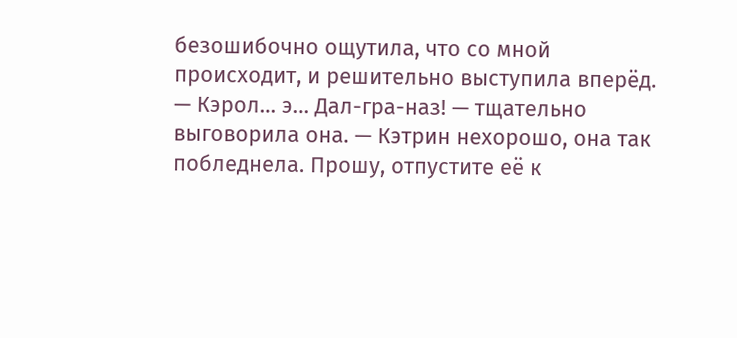безошибочно ощутила, что со мной происходит, и решительно выступила вперёд.
— Кэрол… э… Дал-гра-наз! — тщательно выговорила она. — Кэтрин нехорошо, она так побледнела. Прошу, отпустите её к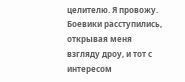целителю. Я провожу.
Боевики расступились, открывая меня взгляду дроу, и тот с интересом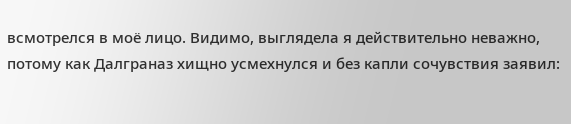всмотрелся в моё лицо. Видимо, выглядела я действительно неважно, потому как Далграназ хищно усмехнулся и без капли сочувствия заявил: